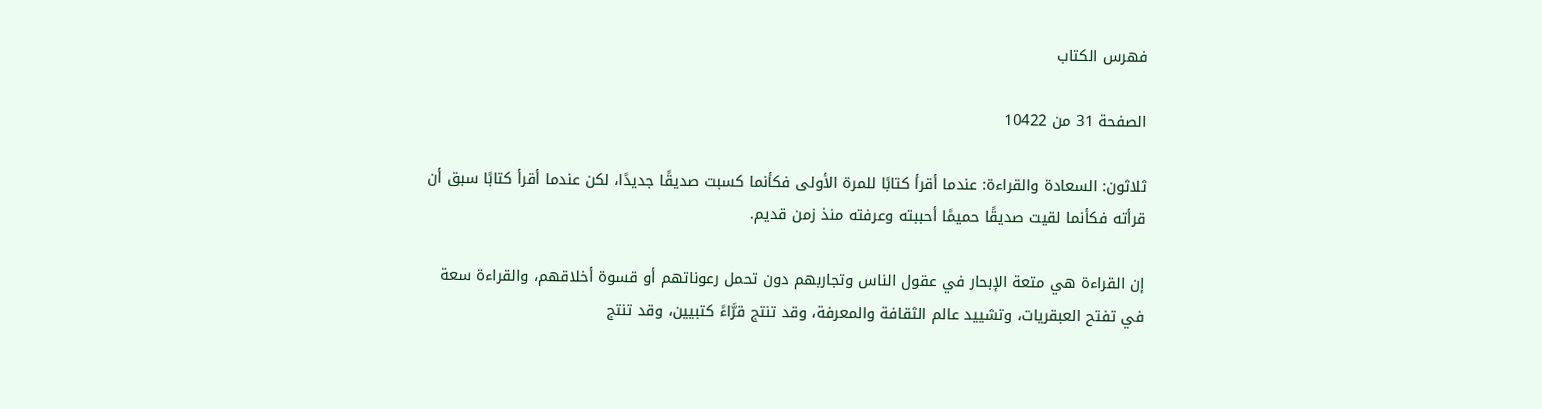فهرس الكتاب

الصفحة 31 من 10422

ثلاثون: السعادة والقراءة: عندما أقرأ كتابًا للمرة الأولى فكأنما كسبت صديقًا جديدًا، لكن عندما أقرأ كتابًا سبق أن قرأته فكأنما لقيت صديقًا حميمًا أحببته وعرفته منذ زمن قديم.

إن القراءة هي متعة الإبحار في عقول الناس وتجاربهم دون تحمل رعوناتهم أو قسوة أخلاقهم، والقراءة سعة في تفتح العبقريات، وتشييد عالم الثقافة والمعرفة، وقد تنتج قرَّاءً كتبيين، وقد تنتج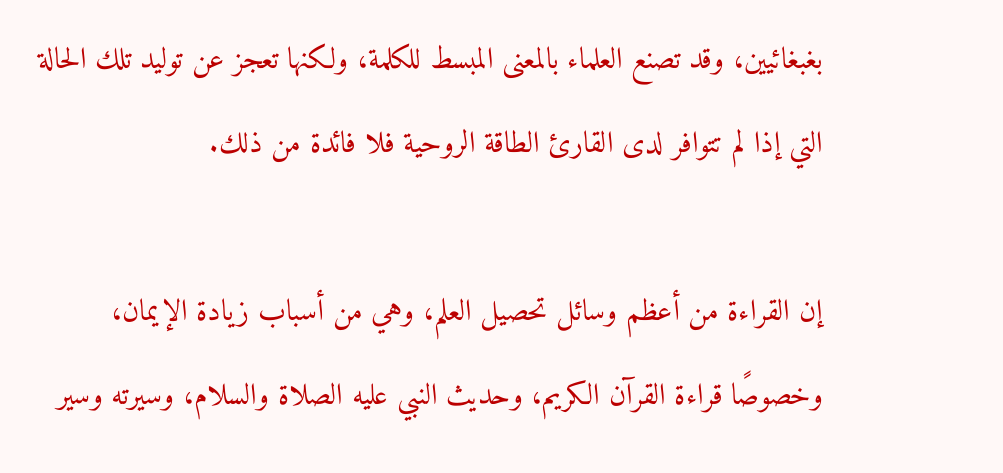بغبغائيين، وقد تصنع العلماء بالمعنى المبسط للكلمة، ولكنها تعجز عن توليد تلك الحالة التي إذا لم تتوافر لدى القارئ الطاقة الروحية فلا فائدة من ذلك.

إن القراءة من أعظم وسائل تحصيل العلم، وهي من أسباب زيادة الإيمان، وخصوصًا قراءة القرآن الكريم، وحديث النبي عليه الصلاة والسلام، وسيرته وسير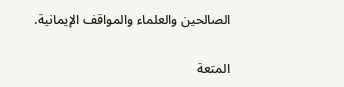الصالحين والعلماء والمواقف الإيمانية.

المتعة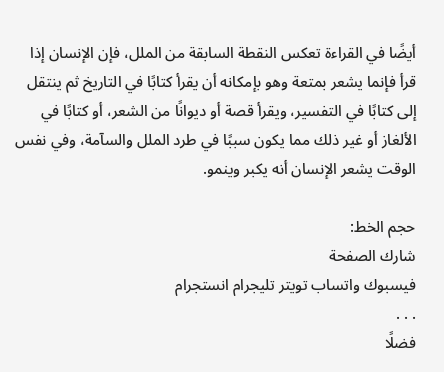أيضًا في القراءة تعكس النقطة السابقة من الملل، فإن الإنسان إذا قرأ فإنما يشعر بمتعة وهو بإمكانه أن يقرأ كتابًا في التاريخ ثم ينتقل إلى كتابًا في التفسير، ويقرأ قصة أو ديوانًا من الشعر، أو كتابًا في الألغاز أو غير ذلك مما يكون سببًا في طرد الملل والسآمة، وفي نفس الوقت يشعر الإنسان أنه يكبر وينمو.

حجم الخط:
شارك الصفحة
فيسبوك واتساب تويتر تليجرام انستجرام
. . .
فضلًا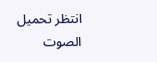انتظر تحميل الصوت